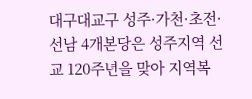대구대교구 성주·가천·초전·선남 4개본당은 성주지역 선교 120주년을 맞아 지역복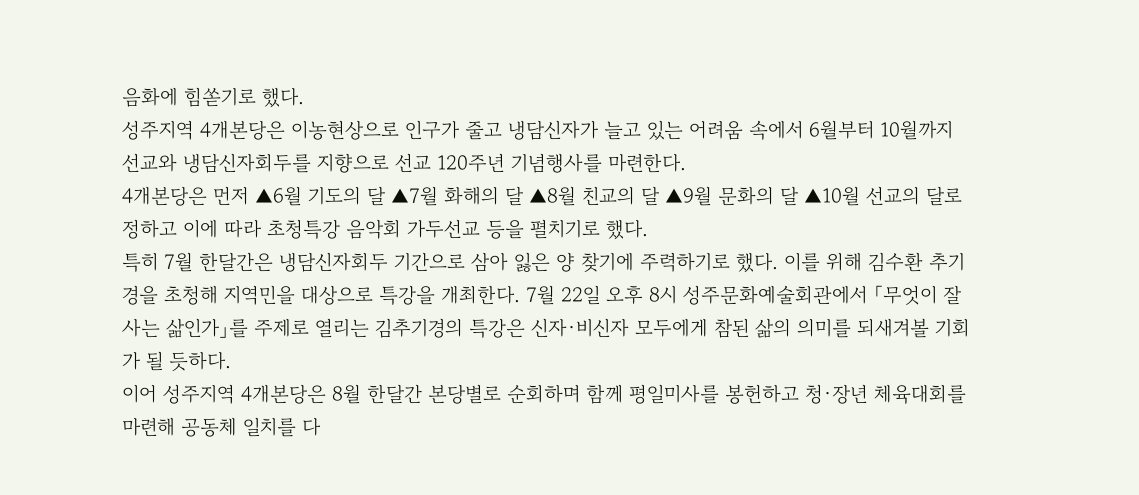음화에 힘쏟기로 했다.
성주지역 4개본당은 이농현상으로 인구가 줄고 냉담신자가 늘고 있는 어려움 속에서 6월부터 10월까지 선교와 냉담신자회두를 지향으로 선교 120주년 기념행사를 마련한다.
4개본당은 먼저 ▲6월 기도의 달 ▲7월 화해의 달 ▲8월 친교의 달 ▲9월 문화의 달 ▲10월 선교의 달로 정하고 이에 따라 초청특강 음악회 가두선교 등을 펼치기로 했다.
특히 7월 한달간은 냉담신자회두 기간으로 삼아 잃은 양 찾기에 주력하기로 했다. 이를 위해 김수환 추기경을 초청해 지역민을 대상으로 특강을 개최한다. 7월 22일 오후 8시 성주문화예술회관에서 「무엇이 잘 사는 삶인가」를 주제로 열리는 김추기경의 특강은 신자·비신자 모두에게 참된 삶의 의미를 되새겨볼 기회가 될 듯하다.
이어 성주지역 4개본당은 8월 한달간 본당별로 순회하며 함께 평일미사를 봉헌하고 청·장년 체육대회를 마련해 공동체 일치를 다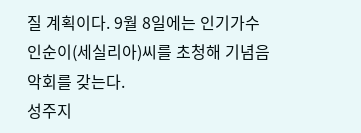질 계획이다. 9월 8일에는 인기가수 인순이(세실리아)씨를 초청해 기념음악회를 갖는다.
성주지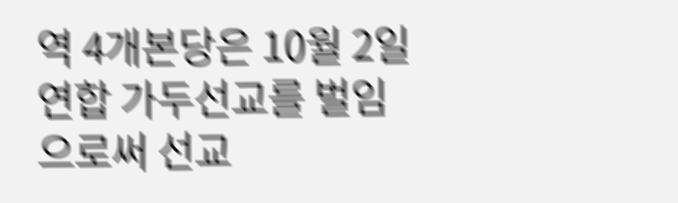역 4개본당은 10월 2일 연합 가두선교를 벌임으로써 선교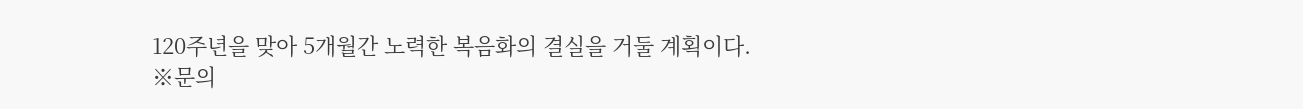120주년을 맞아 5개월간 노력한 복음화의 결실을 거둘 계획이다.
※문의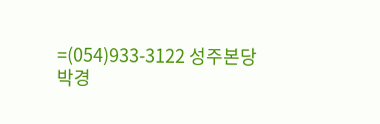=(054)933-3122 성주본당
박경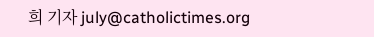희 기자 july@catholictimes.org